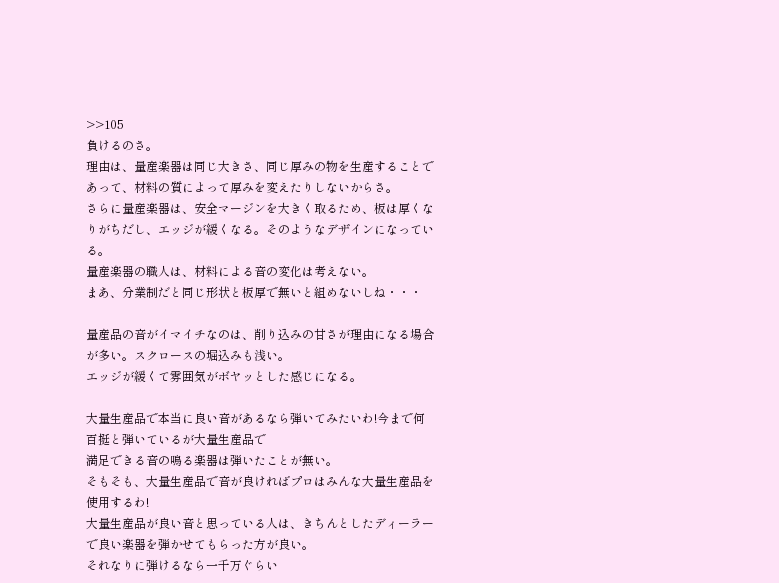>>105
負けるのさ。
理由は、量産楽器は同じ大きさ、同じ厚みの物を生産することであって、材料の質によって厚みを変えたりしないからさ。
さらに量産楽器は、安全マージンを大きく取るため、板は厚くなりがちだし、エッジが緩くなる。そのようなデザインになっている。
量産楽器の職人は、材料による音の変化は考えない。
まあ、分業制だと同じ形状と板厚で無いと組めないしね・・・

量産品の音がイマイチなのは、削り込みの甘さが理由になる場合が多い。スクロースの堀込みも浅い。
エッジが緩くて雰囲気がボヤッとした感じになる。

大量生産品で本当に良い音があるなら弾いてみたいわ!今まで何百挺と弾いているが大量生産品で
満足できる音の鳴る楽器は弾いたことが無い。
そもそも、大量生産品で音が良ければプロはみんな大量生産品を使用するわ!
大量生産品が良い音と思っている人は、きちんとしたディーラーで良い楽器を弾かせてもらった方が良い。
それなりに弾けるなら一千万ぐらい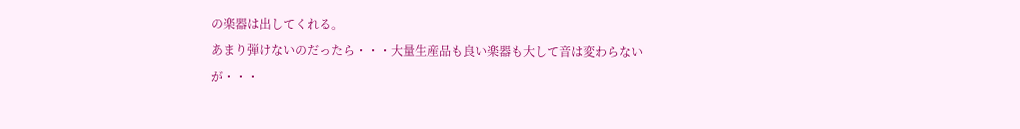の楽器は出してくれる。
あまり弾けないのだったら・・・大量生産品も良い楽器も大して音は変わらないが・・・